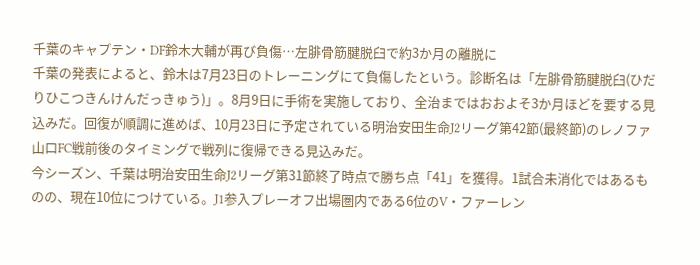千葉のキャプテン・DF鈴木大輔が再び負傷…左腓骨筋腱脱臼で約3か月の離脱に
千葉の発表によると、鈴木は7月23日のトレーニングにて負傷したという。診断名は「左腓骨筋腱脱臼(ひだりひこつきんけんだっきゅう)」。8月9日に手術を実施しており、全治まではおおよそ3か月ほどを要する見込みだ。回復が順調に進めば、10月23日に予定されている明治安田生命J2リーグ第42節(最終節)のレノファ山口FC戦前後のタイミングで戦列に復帰できる見込みだ。
今シーズン、千葉は明治安田生命J2リーグ第31節終了時点で勝ち点「41」を獲得。1試合未消化ではあるものの、現在10位につけている。J1参入プレーオフ出場圏内である6位のV・ファーレン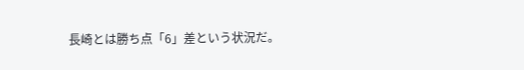長崎とは勝ち点「6」差という状況だ。